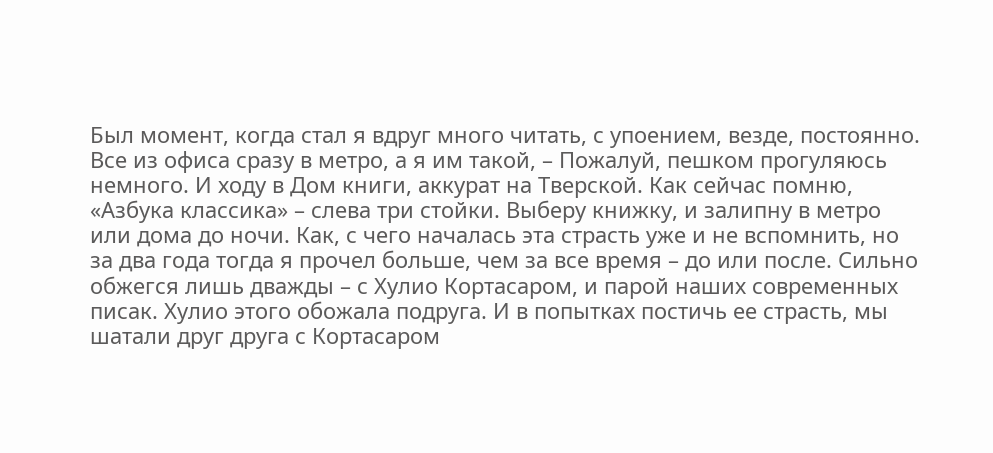Был момент, когда стал я вдруг много читать, с упоением, везде, постоянно. Все из офиса сразу в метро, а я им такой, – Пожалуй, пешком прогуляюсь немного. И ходу в Дом книги, аккурат на Тверской. Как сейчас помню, «Азбука классика» – слева три стойки. Выберу книжку, и залипну в метро или дома до ночи. Как, с чего началась эта страсть уже и не вспомнить, но за два года тогда я прочел больше, чем за все время – до или после. Сильно обжегся лишь дважды – с Хулио Кортасаром, и парой наших современных писак. Хулио этого обожала подруга. И в попытках постичь ее страсть, мы шатали друг друга с Кортасаром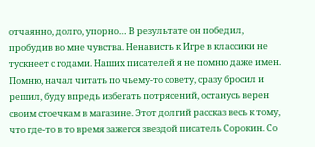отчаянно, долго, упорно… В результате он победил, пробудив во мне чувства. Ненависть к Игре в классики не тускнеет с годами. Наших писателей я не помню даже имен. Помню, начал читать по чьему-то совету, сразу бросил и решил, буду впредь избегать потрясений, останусь верен своим стоечкам в магазине. Этот долгий рассказ весь к тому, что где-то в то время зажегся звездой писатель Сорокин. Со